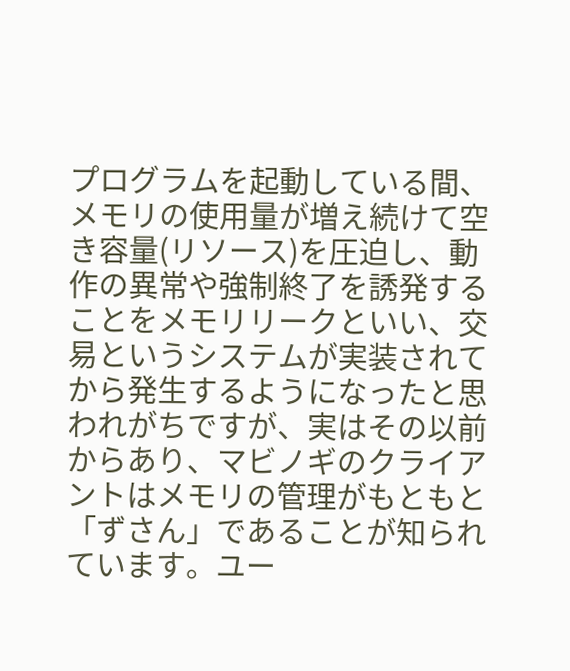プログラムを起動している間、メモリの使用量が増え続けて空き容量(リソース)を圧迫し、動作の異常や強制終了を誘発することをメモリリークといい、交易というシステムが実装されてから発生するようになったと思われがちですが、実はその以前からあり、マビノギのクライアントはメモリの管理がもともと「ずさん」であることが知られています。ユー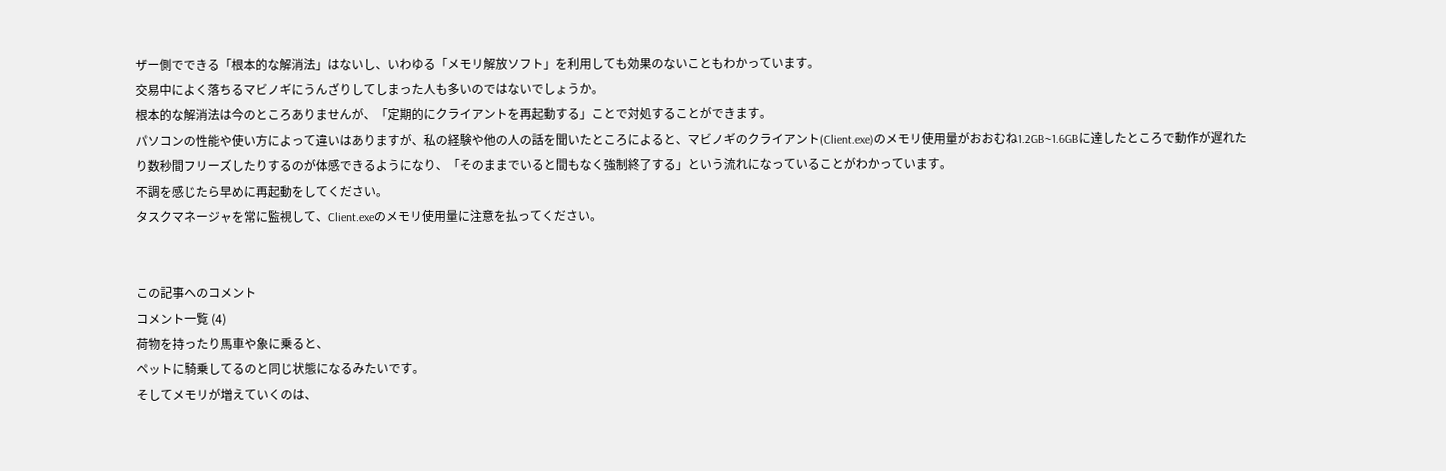ザー側でできる「根本的な解消法」はないし、いわゆる「メモリ解放ソフト」を利用しても効果のないこともわかっています。
交易中によく落ちるマビノギにうんざりしてしまった人も多いのではないでしょうか。
根本的な解消法は今のところありませんが、「定期的にクライアントを再起動する」ことで対処することができます。
パソコンの性能や使い方によって違いはありますが、私の経験や他の人の話を聞いたところによると、マビノギのクライアント(Client.exe)のメモリ使用量がおおむね1.2GB~1.6GBに達したところで動作が遅れたり数秒間フリーズしたりするのが体感できるようになり、「そのままでいると間もなく強制終了する」という流れになっていることがわかっています。
不調を感じたら早めに再起動をしてください。
タスクマネージャを常に監視して、Client.exeのメモリ使用量に注意を払ってください。


この記事へのコメント
コメント一覧 (4)
荷物を持ったり馬車や象に乗ると、
ペットに騎乗してるのと同じ状態になるみたいです。
そしてメモリが増えていくのは、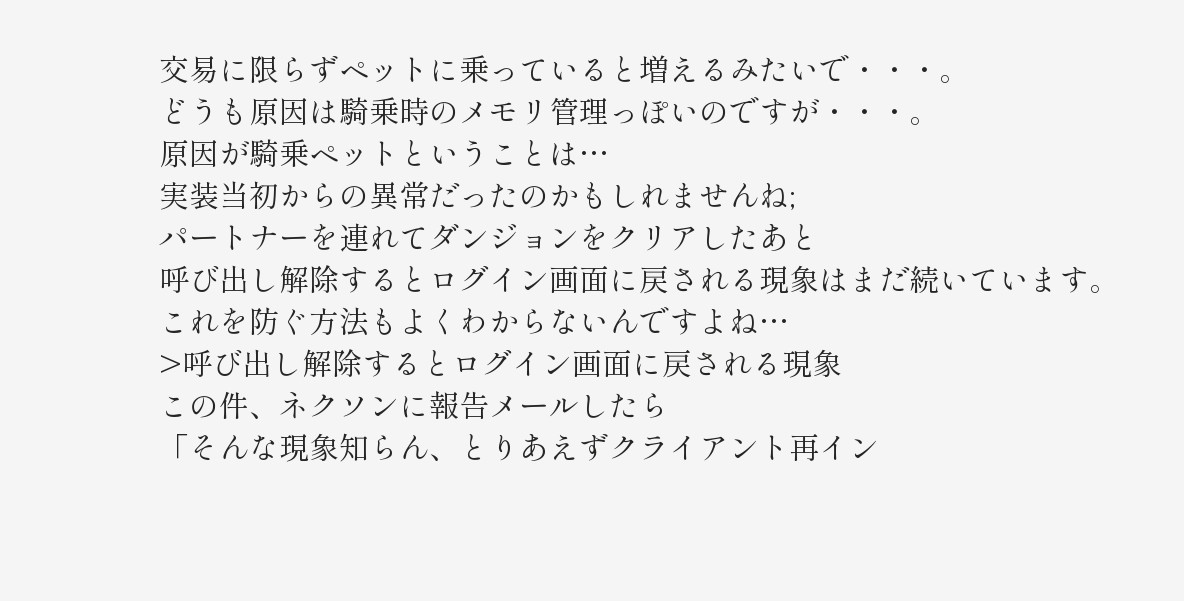交易に限らずペットに乗っていると増えるみたいで・・・。
どうも原因は騎乗時のメモリ管理っぽいのですが・・・。
原因が騎乗ペットということは…
実装当初からの異常だったのかもしれませんね;
パートナーを連れてダンジョンをクリアしたあと
呼び出し解除するとログイン画面に戻される現象はまだ続いています。
これを防ぐ方法もよくわからないんですよね…
>呼び出し解除するとログイン画面に戻される現象
この件、ネクソンに報告メールしたら
「そんな現象知らん、とりあえずクライアント再イン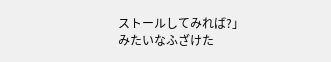ストールしてみれば?」
みたいなふざけた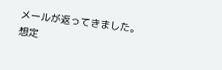メールが返ってきました。
想定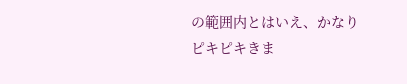の範囲内とはいえ、かなりピキピキきま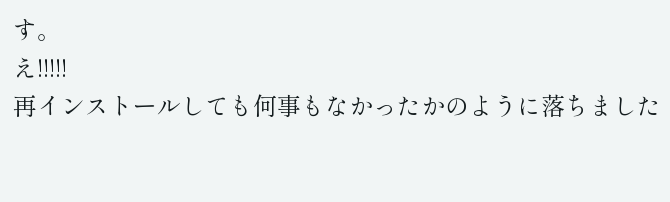す。
え!!!!!
再インストールしても何事もなかったかのように落ちました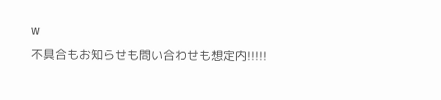w
不具合もお知らせも問い合わせも想定内!!!!!